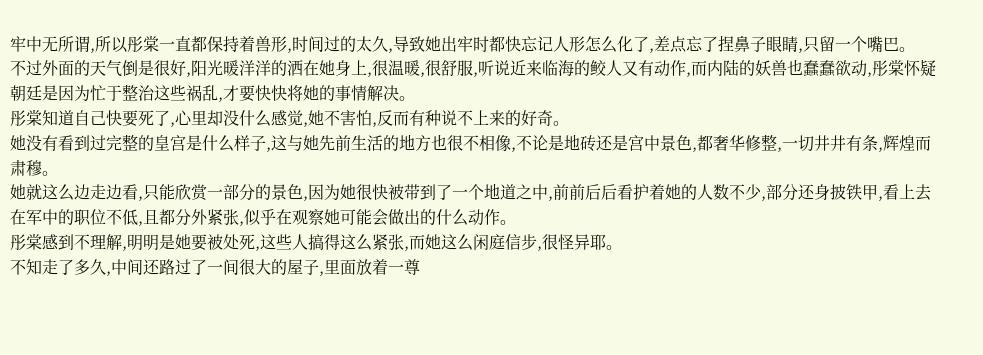牢中无所谓,所以彤棠一直都保持着兽形,时间过的太久,导致她出牢时都快忘记人形怎么化了,差点忘了捏鼻子眼睛,只留一个嘴巴。
不过外面的天气倒是很好,阳光暖洋洋的洒在她身上,很温暖,很舒服,听说近来临海的鲛人又有动作,而内陆的妖兽也蠢蠢欲动,彤棠怀疑朝廷是因为忙于整治这些祸乱,才要快快将她的事情解决。
彤棠知道自己快要死了,心里却没什么感觉,她不害怕,反而有种说不上来的好奇。
她没有看到过完整的皇宫是什么样子,这与她先前生活的地方也很不相像,不论是地砖还是宫中景色,都奢华修整,一切井井有条,辉煌而肃穆。
她就这么边走边看,只能欣赏一部分的景色,因为她很快被带到了一个地道之中,前前后后看护着她的人数不少,部分还身披铁甲,看上去在军中的职位不低,且都分外紧张,似乎在观察她可能会做出的什么动作。
彤棠感到不理解,明明是她要被处死,这些人搞得这么紧张,而她这么闲庭信步,很怪异耶。
不知走了多久,中间还路过了一间很大的屋子,里面放着一尊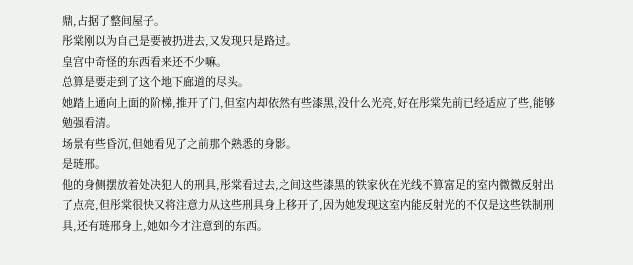鼎,占据了整间屋子。
彤棠刚以为自己是要被扔进去,又发现只是路过。
皇宫中奇怪的东西看来还不少嘛。
总算是要走到了这个地下廊道的尽头。
她踏上通向上面的阶梯,推开了门,但室内却依然有些漆黑,没什么光亮,好在彤棠先前已经适应了些,能够勉强看清。
场景有些昏沉,但她看见了之前那个熟悉的身影。
是琏邢。
他的身侧摆放着处决犯人的刑具,彤棠看过去,之间这些漆黑的铁家伙在光线不算富足的室内微微反射出了点亮,但彤棠很快又将注意力从这些刑具身上移开了,因为她发现这室内能反射光的不仅是这些铁制刑具,还有琏邢身上,她如今才注意到的东西。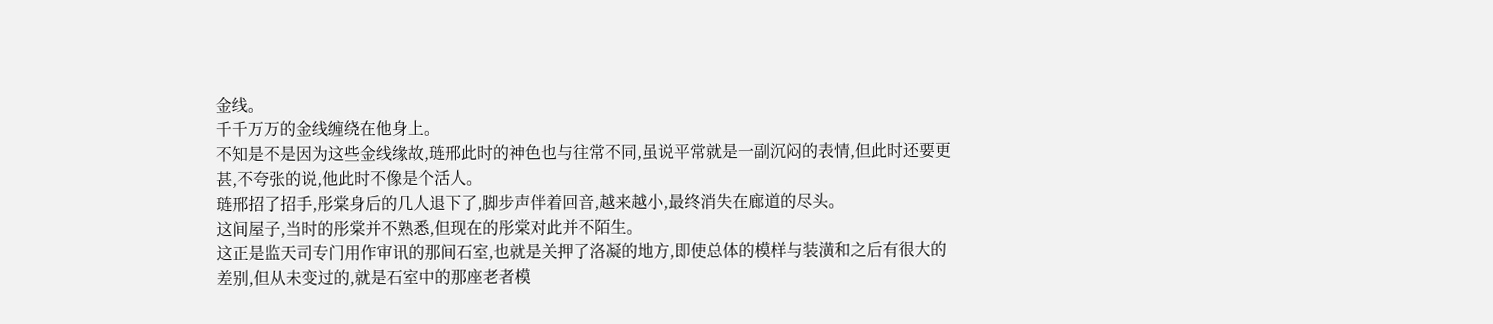金线。
千千万万的金线缠绕在他身上。
不知是不是因为这些金线缘故,琏邢此时的神色也与往常不同,虽说平常就是一副沉闷的表情,但此时还要更甚,不夸张的说,他此时不像是个活人。
琏邢招了招手,彤棠身后的几人退下了,脚步声伴着回音,越来越小,最终消失在廊道的尽头。
这间屋子,当时的彤棠并不熟悉,但现在的彤棠对此并不陌生。
这正是监天司专门用作审讯的那间石室,也就是关押了洛凝的地方,即使总体的模样与装潢和之后有很大的差别,但从未变过的,就是石室中的那座老者模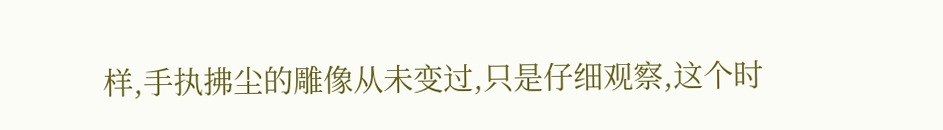样,手执拂尘的雕像从未变过,只是仔细观察,这个时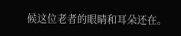候这位老者的眼睛和耳朵还在。